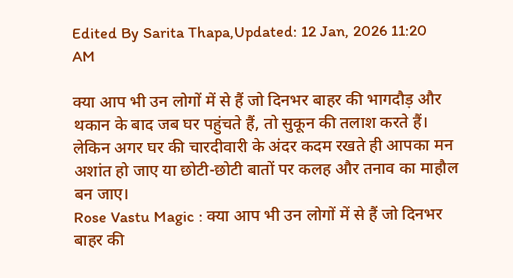Edited By Sarita Thapa,Updated: 12 Jan, 2026 11:20 AM

क्या आप भी उन लोगों में से हैं जो दिनभर बाहर की भागदौड़ और थकान के बाद जब घर पहुंचते हैं, तो सुकून की तलाश करते हैं। लेकिन अगर घर की चारदीवारी के अंदर कदम रखते ही आपका मन अशांत हो जाए या छोटी-छोटी बातों पर कलह और तनाव का माहौल बन जाए।
Rose Vastu Magic : क्या आप भी उन लोगों में से हैं जो दिनभर बाहर की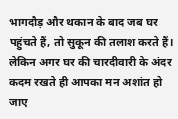भागदौड़ और थकान के बाद जब घर पहुंचते हैं, तो सुकून की तलाश करते हैं। लेकिन अगर घर की चारदीवारी के अंदर कदम रखते ही आपका मन अशांत हो जाए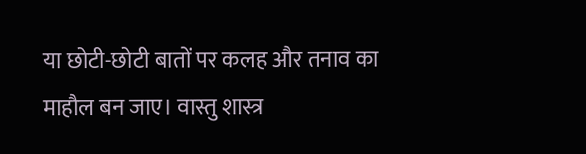या छोटी-छोटी बातों पर कलह और तनाव का माहौल बन जाए। वास्तु शास्त्र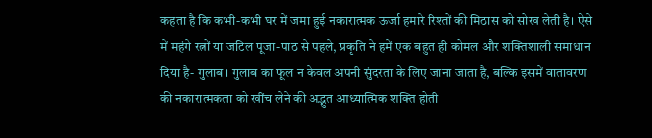कहता है कि कभी-कभी घर में जमा हुई नकारात्मक ऊर्जा हमारे रिश्तों की मिठास को सोख लेती है। ऐसे में महंगे रत्नों या जटिल पूजा-पाठ से पहले, प्रकृति ने हमें एक बहुत ही कोमल और शक्तिशाली समाधान दिया है- गुलाब। गुलाब का फूल न केवल अपनी सुंदरता के लिए जाना जाता है, बल्कि इसमें वातावरण की नकारात्मकता को खींच लेने की अद्भुत आध्यात्मिक शक्ति होती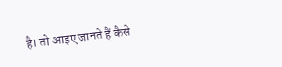है। तो आइए जानते हैं कैसे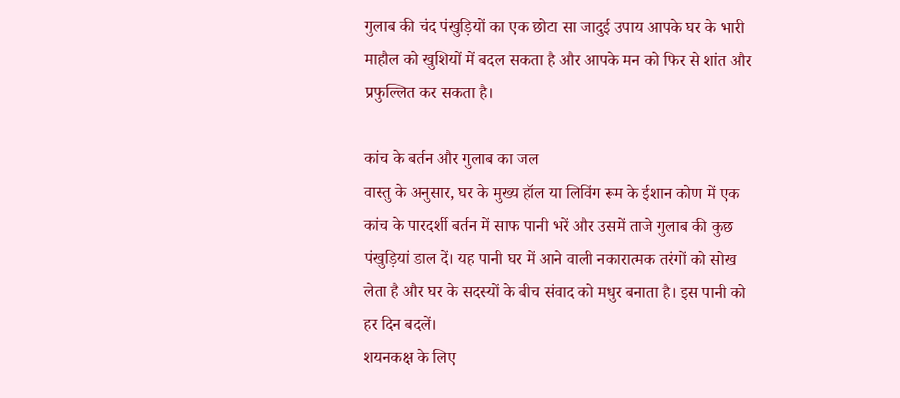गुलाब की चंद पंखुड़ियों का एक छोटा सा जादुई उपाय आपके घर के भारी माहौल को खुशियों में बदल सकता है और आपके मन को फिर से शांत और प्रफुल्लित कर सकता है।

कांच के बर्तन और गुलाब का जल
वास्तु के अनुसार, घर के मुख्य हॉल या लिविंग रूम के ईशान कोण में एक कांच के पारदर्शी बर्तन में साफ पानी भरें और उसमें ताजे गुलाब की कुछ पंखुड़ियां डाल दें। यह पानी घर में आने वाली नकारात्मक तरंगों को सोख लेता है और घर के सदस्यों के बीच संवाद को मधुर बनाता है। इस पानी को हर दिन बदलें।
शयनकक्ष के लिए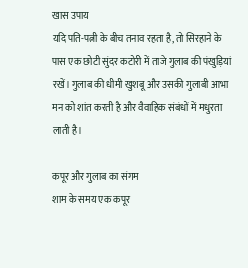खास उपाय
यदि पति-पत्नी के बीच तनाव रहता है, तो सिरहाने के पास एक छोटी सुंदर कटोरी में ताजे गुलाब की पंखुड़ियां रखें। गुलाब की धीमी खुशबू और उसकी गुलाबी आभा मन को शांत करती है और वैवाहिक संबंधों में मधुरता लाती है।

कपूर और गुलाब का संगम
शाम के समय एक कपूर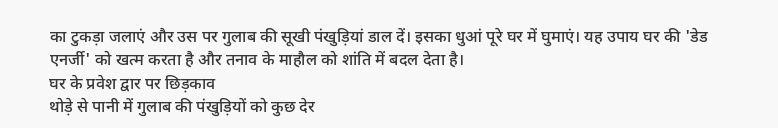का टुकड़ा जलाएं और उस पर गुलाब की सूखी पंखुड़ियां डाल दें। इसका धुआं पूरे घर में घुमाएं। यह उपाय घर की 'डेड एनर्जी' को खत्म करता है और तनाव के माहौल को शांति में बदल देता है।
घर के प्रवेश द्वार पर छिड़काव
थोड़े से पानी में गुलाब की पंखुड़ियों को कुछ देर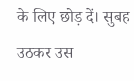के लिए छोड़ दें। सुबह उठकर उस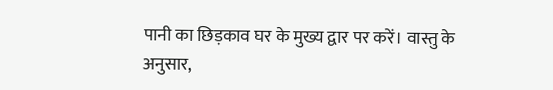पानी का छिड़काव घर के मुख्य द्वार पर करें। वास्तु के अनुसार,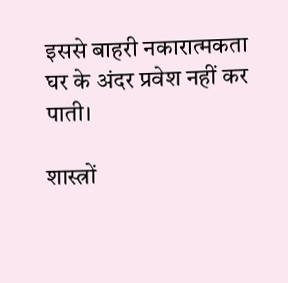इससे बाहरी नकारात्मकता घर के अंदर प्रवेश नहीं कर पाती।

शास्त्रों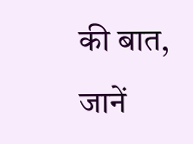की बात, जानें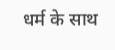धर्म के साथ